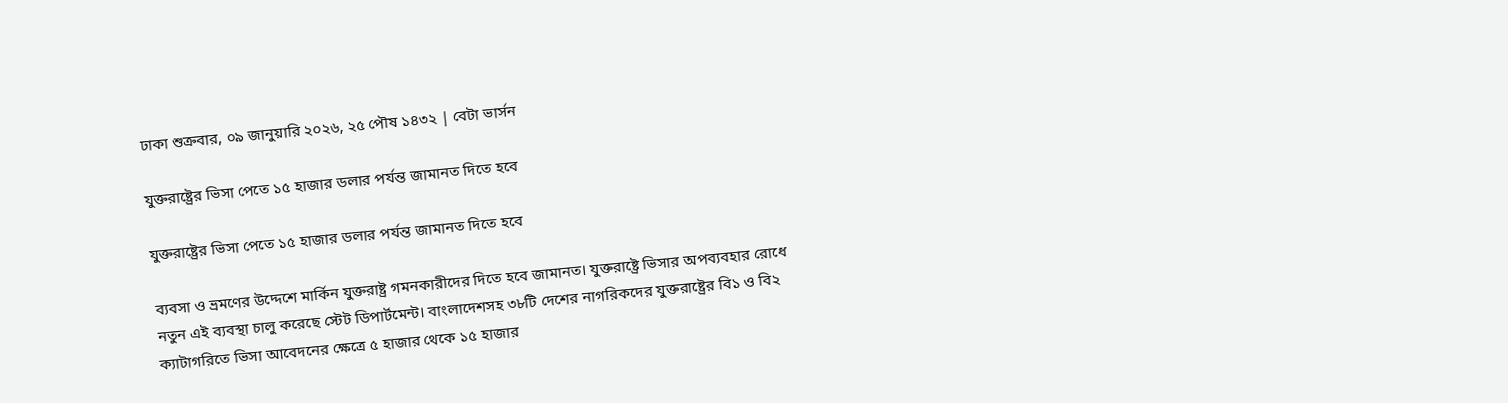ঢাকা শুক্রবার, ০৯ জানুয়ারি ২০২৬, ২৫ পৌষ ১৪৩২ | বেটা ভার্সন

যুক্তরাষ্ট্রের ভিসা পেতে ১৫ হাজার ডলার পর্যন্ত জামানত দিতে হবে

যুক্তরাষ্ট্রের ভিসা পেতে ১৫ হাজার ডলার পর্যন্ত জামানত দিতে হবে

ব্যবসা ও ভ্রমণের উদ্দেশে মার্কিন যুক্তরাষ্ট্র গমনকারীদের দিতে হবে জামানত। যুক্তরাষ্ট্রে ভিসার অপব্যবহার রোধে নতুন এই ব্যবস্থা চালু করেছে স্টেট ডিপার্টমেন্ট। বাংলাদেশসহ ৩৮টি দেশের নাগরিকদের যুক্তরাষ্ট্রের বি১ ও বি২ ক্যাটাগরিতে ভিসা আবেদনের ক্ষেত্রে ৫ হাজার থেকে ১৫ হাজার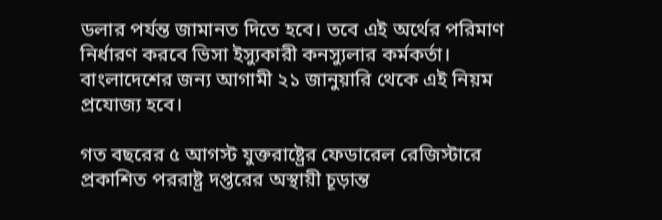ডলার পর্যন্ত জামানত দিতে হবে। তবে এই অর্থের পরিমাণ নির্ধারণ করবে ভিসা ইস্যুকারী কনস্যুলার কর্মকর্তা। বাংলাদেশের জন্য আগামী ২১ জানুয়ারি থেকে এই নিয়ম প্রযোজ্য হবে।

গত বছরের ৫ আগস্ট যুক্তরাষ্ট্রের ফেডারেল রেজিস্টারে প্রকাশিত পররাষ্ট্র দপ্তরের অস্থায়ী চূড়ান্ত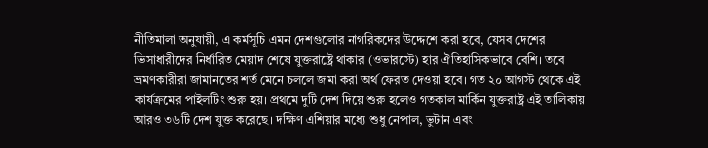নীতিমালা অনুযায়ী, এ কর্মসূচি এমন দেশগুলোর নাগরিকদের উদ্দেশে করা হবে, যেসব দেশের ভিসাধারীদের নির্ধারিত মেয়াদ শেষে যুক্তরাষ্ট্রে থাকার (ওভারস্টে) হার ঐতিহাসিকভাবে বেশি। তবে ভ্রমণকারীরা জামানতের শর্ত মেনে চললে জমা করা অর্থ ফেরত দেওয়া হবে। গত ২০ আগস্ট থেকে এই কার্যক্রমের পাইলটিং শুরু হয়। প্রথমে দুটি দেশ দিয়ে শুরু হলেও গতকাল মার্কিন যুক্তরাষ্ট্র এই তালিকায় আরও ৩৬টি দেশ যুক্ত করেছে। দক্ষিণ এশিয়ার মধ্যে শুধু নেপাল, ভুটান এবং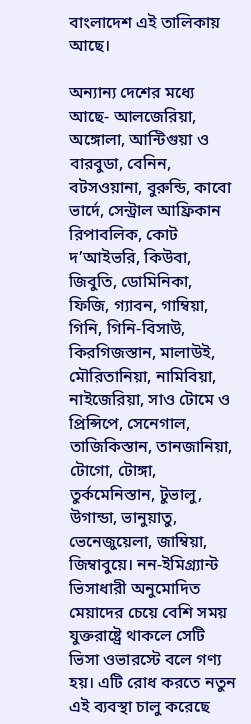বাংলাদেশ এই তালিকায় আছে।

অন্যান্য দেশের মধ্যে আছে- আলজেরিয়া, অঙ্গোলা, আন্টিগুয়া ও বারবুডা, বেনিন, বটসওয়ানা, বুরুন্ডি, কাবো ভার্দে, সেন্ট্রাল আফ্রিকান রিপাবলিক, কোট দ’আইভরি, কিউবা, জিবুতি, ডোমিনিকা, ফিজি, গ্যাবন, গাম্বিয়া, গিনি, গিনি-বিসাউ, কিরগিজস্তান, মালাউই, মৌরিতানিয়া, নামিবিয়া, নাইজেরিয়া, সাও টোমে ও প্রিন্সিপে, সেনেগাল, তাজিকিস্তান, তানজানিয়া, টোগো, টোঙ্গা, তুর্কমেনিস্তান, টুভালু, উগান্ডা, ভানুয়াতু, ভেনেজুয়েলা, জাম্বিয়া, জিম্বাবুয়ে। নন-ইমিগ্র্যান্ট ভিসাধারী অনুমোদিত মেয়াদের চেয়ে বেশি সময় যুক্তরাষ্ট্রে থাকলে সেটি ভিসা ওভারস্টে বলে গণ্য হয়। এটি রোধ করতে নতুন এই ব্যবস্থা চালু করেছে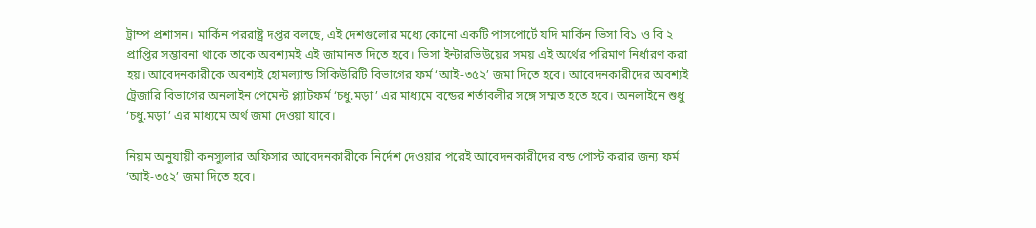ট্রাম্প প্রশাসন। মার্কিন পররাষ্ট্র দপ্তর বলছে, এই দেশগুলোর মধ্যে কোনো একটি পাসপোর্টে যদি মার্কিন ভিসা বি১ ও বি ২ প্রাপ্তির সম্ভাবনা থাকে তাকে অবশ্যমই এই জামানত দিতে হবে। ভিসা ইন্টারভিউয়ের সময় এই অর্থের পরিমাণ নির্ধারণ করা হয়। আবেদনকারীকে অবশ্যই হোমল্যান্ড সিকিউরিটি বিভাগের ফর্ম ‘আই-৩৫২’ জমা দিতে হবে। আবেদনকারীদের অবশ্যই ট্রেজারি বিভাগের অনলাইন পেমেন্ট প্ল্যাটফর্ম ‘চধু.মড়া’ এর মাধ্যমে বন্ডের শর্তাবলীর সঙ্গে সম্মত হতে হবে। অনলাইনে শুধু ‘চধু.মড়া’ এর মাধ্যমে অর্থ জমা দেওয়া যাবে।

নিয়ম অনুযায়ী কনস্যুলার অফিসার আবেদনকারীকে নির্দেশ দেওয়ার পরেই আবেদনকারীদের বন্ড পোস্ট করার জন্য ফর্ম ‘আই-৩৫২’ জমা দিতে হবে।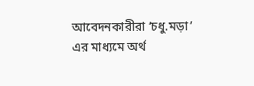আবেদনকারীরা ‘চধু.মড়া’ এর মাধ্যমে অর্থ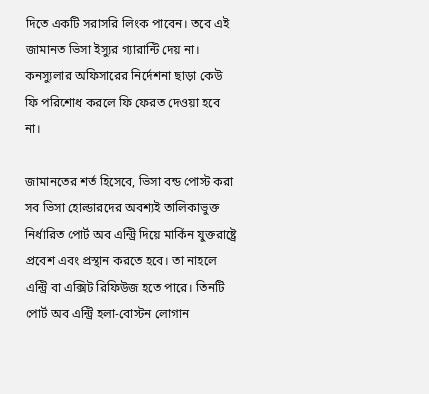দিতে একটি সরাসরি লিংক পাবেন। তবে এই জামানত ভিসা ইস্যুর গ্যারান্টি দেয় না। কনস্যুলার অফিসারের নির্দেশনা ছাড়া কেউ ফি পরিশোধ করলে ফি ফেরত দেওয়া হবে না।

জামানতের শর্ত হিসেবে, ভিসা বন্ড পোস্ট করা সব ভিসা হোল্ডারদের অবশ্যই তালিকাভুক্ত নির্ধারিত পোর্ট অব এন্ট্রি দিয়ে মার্কিন যুক্তরাষ্ট্রে প্রবেশ এবং প্রস্থান করতে হবে। তা নাহলে এন্ট্রি বা এক্সিট রিফিউজ হতে পারে। তিনটি পোর্ট অব এন্ট্রি হলা-বোস্টন লোগান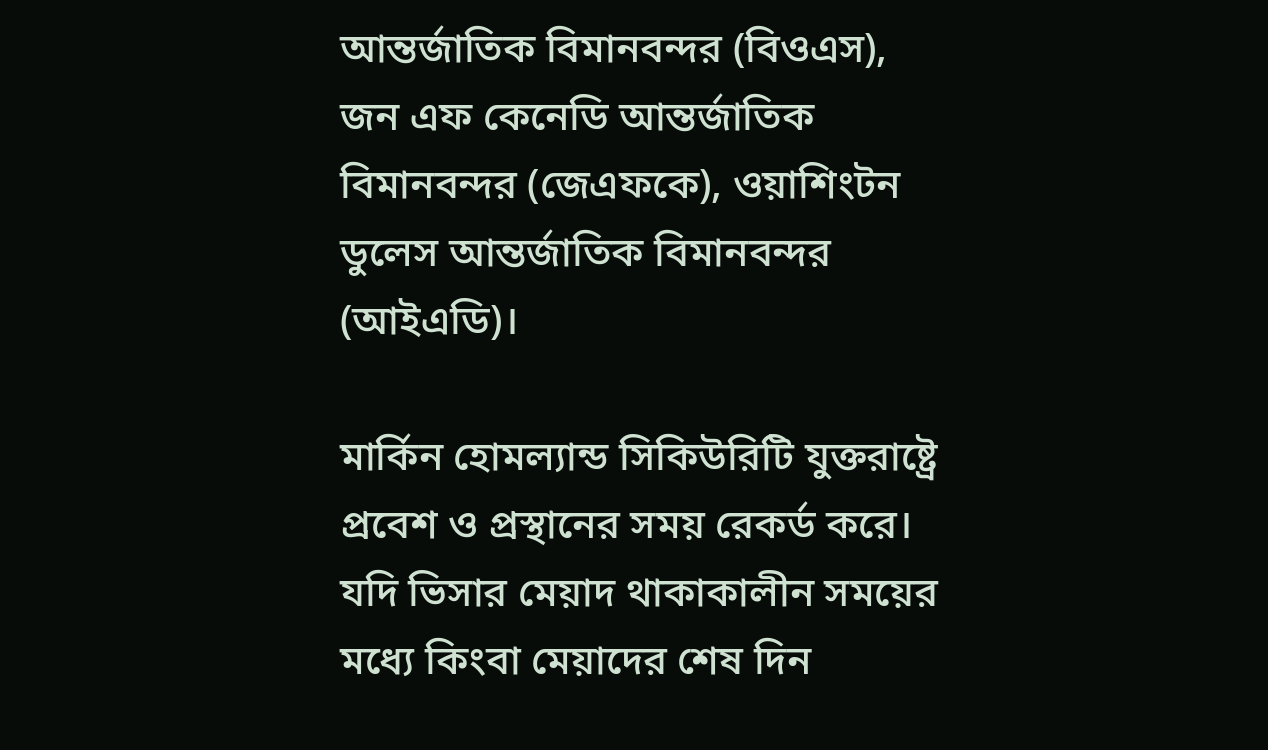আন্তর্জাতিক বিমানবন্দর (বিওএস), জন এফ কেনেডি আন্তর্জাতিক বিমানবন্দর (জেএফকে), ওয়াশিংটন ডুলেস আন্তর্জাতিক বিমানবন্দর (আইএডি)।

মার্কিন হোমল্যান্ড সিকিউরিটি যুক্তরাষ্ট্রে প্রবেশ ও প্রস্থানের সময় রেকর্ড করে। যদি ভিসার মেয়াদ থাকাকালীন সময়ের মধ্যে কিংবা মেয়াদের শেষ দিন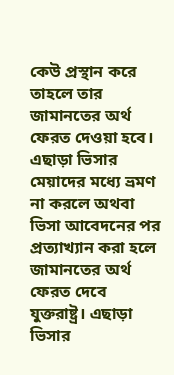কেউ প্রস্থান করে তাহলে তার জামানতের অর্থ ফেরত দেওয়া হবে। এছাড়া ভিসার মেয়াদের মধ্যে ভ্রমণ না করলে অথবা ভিসা আবেদনের পর প্রত্যাখ্যান করা হলে জামানতের অর্থ ফেরত দেবে যুক্তরাষ্ট্র। এছাড়া ভিসার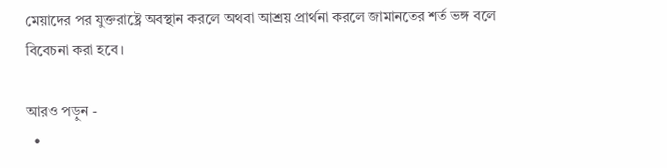মেয়াদের পর যুক্তরাষ্ট্রে অবস্থান করলে অথবা আশ্রয় প্রার্থনা করলে জামানতের শর্ত ভঙ্গ বলে বিবেচনা করা হবে।

আরও পড়ুন -
  •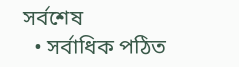সর্বশেষ
  • সর্বাধিক পঠিত